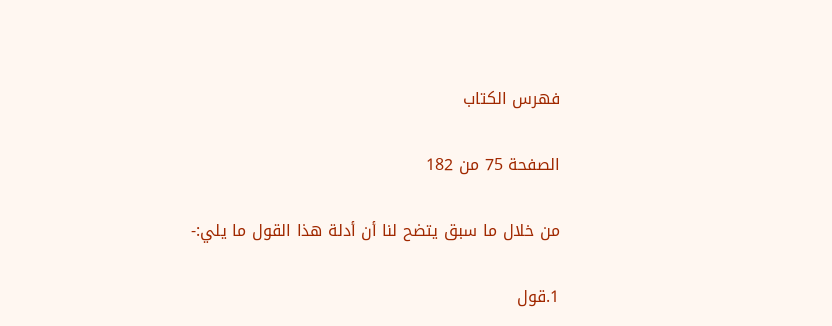فهرس الكتاب

الصفحة 75 من 182

من خلال ما سبق يتضح لنا أن أدلة هذا القول ما يلي:-

1.قول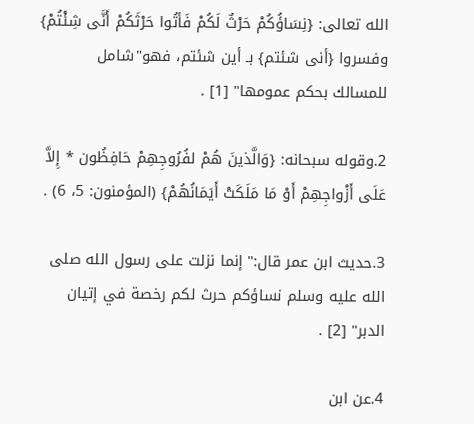الله تعالى: {نِسَاؤُكُمْ حَرْثٌ لَكُمْ فَأتُوا حَرْثَكُمْ أَنَّى شِئْتُمْ} وفسروا {أنى شئتم} بـ أين شئتم، فهو"شامل للمسالك بحكم عمومها" [1] .

2.وقوله سبحانه: {وَالَّذينَ هُمْ لفُرُوجِهِمْ حَافِظُون * إِلاَّ عَلَى أَزْواجِهِمْ أَوْ مَا مَلَكَتْ أَيَمَانُهُمْ} (المؤمنون: 5، 6) .

3.حديث ابن عمر قال:"إنما نزلت على رسول الله صلى الله عليه وسلم نساؤكم حرث لكم رخصة في إتيان الدبر" [2] .

4.عن ابن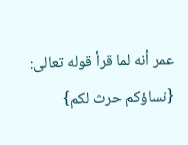عمر أنه لما قرأ قوله تعالى: {نساؤكم حرث لكم}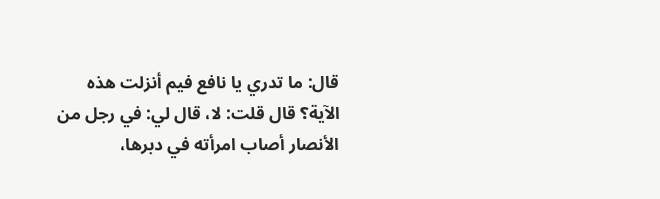قال: ما تدري يا نافع فيم أنزلت هذه الآية؟ قال قلت: لا، قال لي: في رجل من الأنصار أصاب امرأته في دبرها،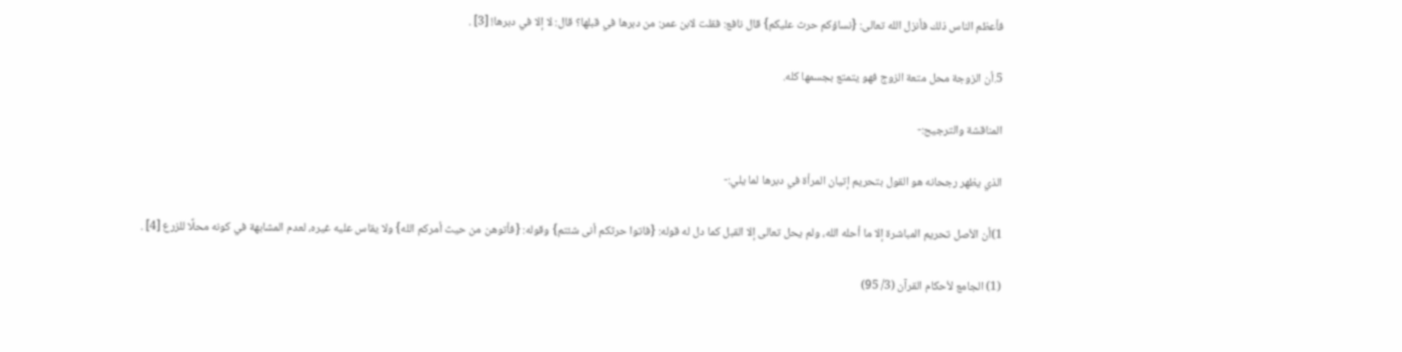فأعظم الناس ذلك فأنزل الله تعالى: {نساؤكم حرث عليكم} قال نافع: فقلت لابن عمر: من دبرها في قبلها؟ قال: لا إلا في دبرها! [3] .

5.أن الزوجة محل متعة الزوج فهو يتمتع بجسمها كله.

المناقشة والترجيح:-

الذي يظهر رجحانه هو القول بتحريم إتيان المرأة في دبرها لما يلي:-

1)أن الأصل تحريم المباشرة إلا ما أحله الله، ولم يحل تعالى إلا القبل كما دل له قوله: {فاتوا حرثكم أنى شئتم} وقوله: {فأتوهن من حيث أمركم الله} ولا يقاس عليه غيره، لعدم المشابهة في كونه محلًا للزرع [4] .

(1) الجامع لأحكام القرآن (3/ 95)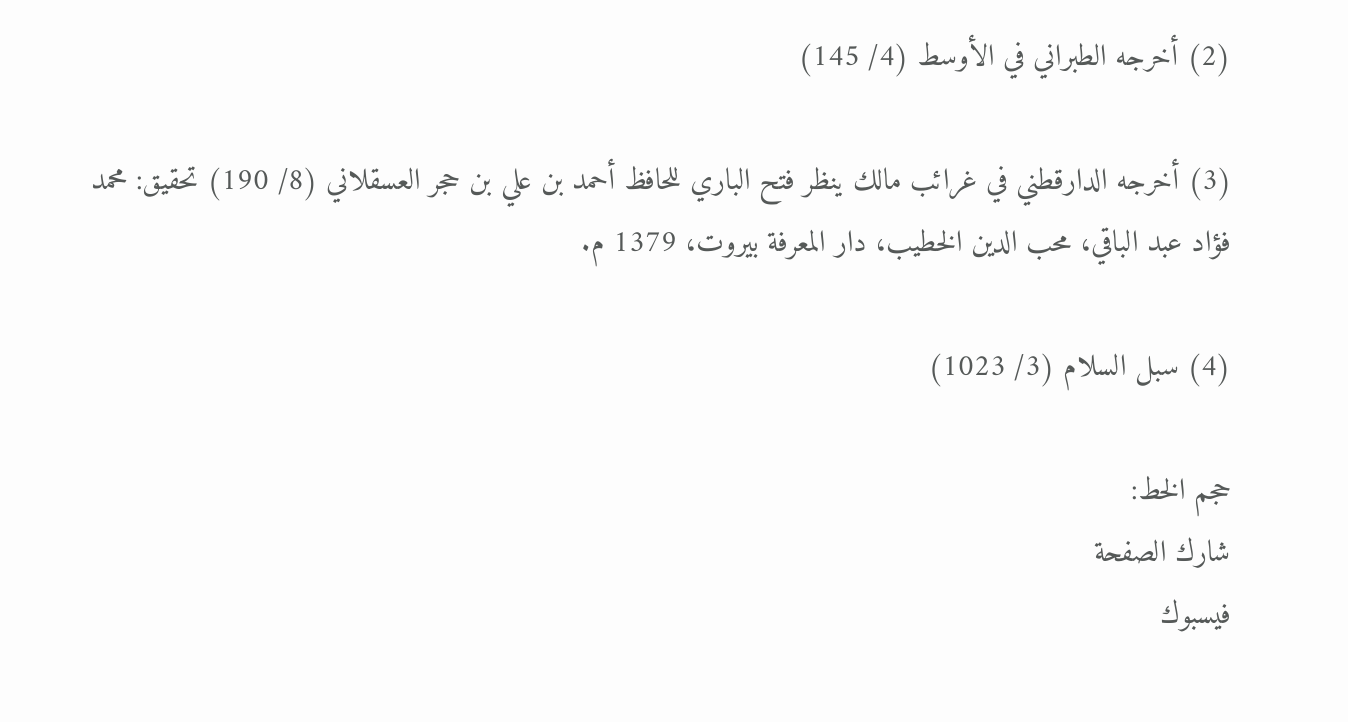(2) أخرجه الطبراني في الأوسط (4/ 145)

(3) أخرجه الدارقطني في غرائب مالك ينظر فتح الباري للحافظ أحمد بن علي بن حجر العسقلاني (8/ 190) تحقيق: محمد فؤاد عبد الباقي، محب الدين الخطيب، دار المعرفة بيروت، 1379 م.

(4) سبل السلام (3/ 1023)

حجم الخط:
شارك الصفحة
فيسبوك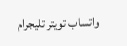واتساب تويتر تليجرام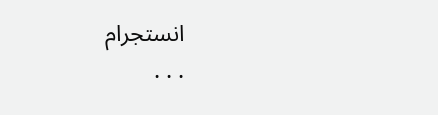انستجرام
. . .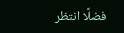فضلًا انتظر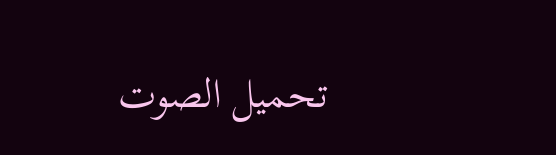تحميل الصوت